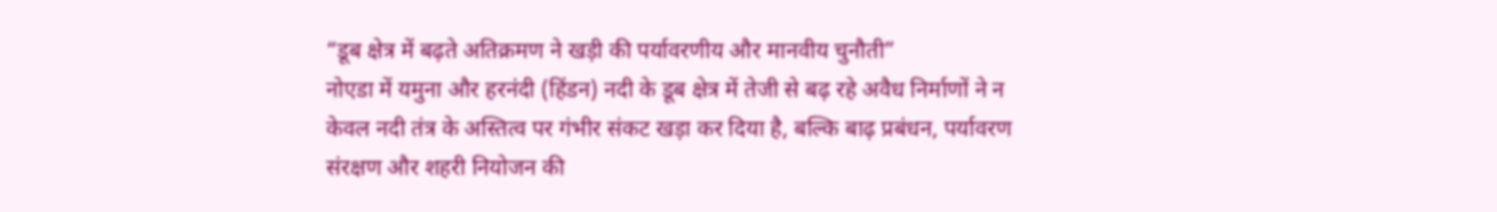“डूब क्षेत्र में बढ़ते अतिक्रमण ने खड़ी की पर्यावरणीय और मानवीय चुनौती”
नोएडा में यमुना और हरनंदी (हिंडन) नदी के डूब क्षेत्र में तेजी से बढ़ रहे अवैध निर्माणों ने न केवल नदी तंत्र के अस्तित्व पर गंभीर संकट खड़ा कर दिया है, बल्कि बाढ़ प्रबंधन, पर्यावरण संरक्षण और शहरी नियोजन की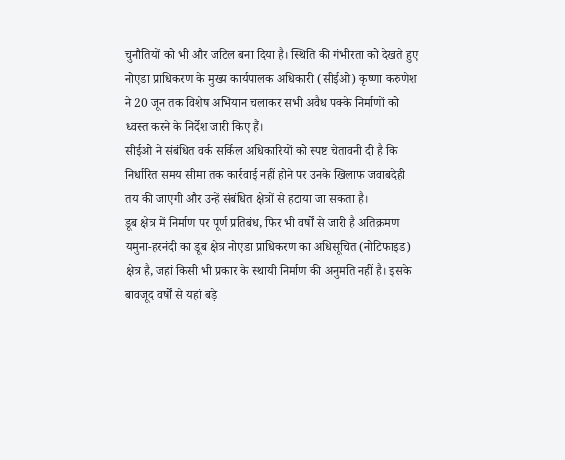चुनौतियों को भी और जटिल बना दिया है। स्थिति की गंभीरता को देखते हुए नोएडा प्राधिकरण के मुख्य कार्यपालक अधिकारी (सीईओ) कृष्णा करुणेश ने 20 जून तक विशेष अभियान चलाकर सभी अवैध पक्के निर्माणों को ध्वस्त करने के निर्देश जारी किए हैं।
सीईओ ने संबंधित वर्क सर्किल अधिकारियों को स्पष्ट चेतावनी दी है कि निर्धारित समय सीमा तक कार्रवाई नहीं होने पर उनके खिलाफ जवाबदेही तय की जाएगी और उन्हें संबंधित क्षेत्रों से हटाया जा सकता है।
डूब क्षेत्र में निर्माण पर पूर्ण प्रतिबंध, फिर भी वर्षों से जारी है अतिक्रमण
यमुना-हरनंदी का डूब क्षेत्र नोएडा प्राधिकरण का अधिसूचित (नोटिफाइड) क्षेत्र है, जहां किसी भी प्रकार के स्थायी निर्माण की अनुमति नहीं है। इसके बावजूद वर्षों से यहां बड़े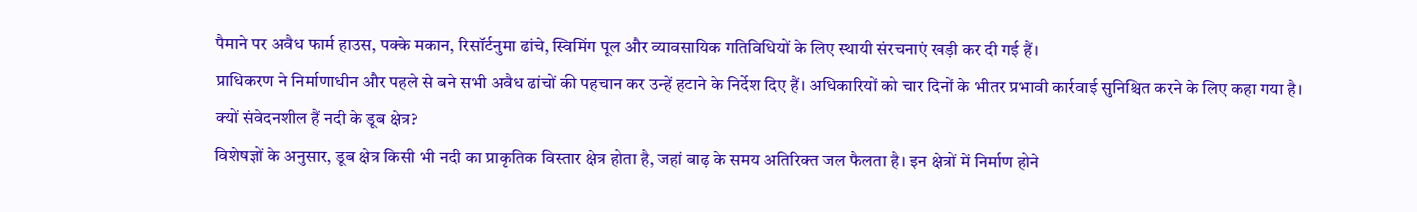पैमाने पर अवैध फार्म हाउस, पक्के मकान, रिसॉर्टनुमा ढांचे, स्विमिंग पूल और व्यावसायिक गतिविधियों के लिए स्थायी संरचनाएं खड़ी कर दी गई हैं।
प्राधिकरण ने निर्माणाधीन और पहले से बने सभी अवैध ढांचों की पहचान कर उन्हें हटाने के निर्देश दिए हैं। अधिकारियों को चार दिनों के भीतर प्रभावी कार्रवाई सुनिश्चित करने के लिए कहा गया है।
क्यों संवेदनशील हैं नदी के डूब क्षेत्र?
विशेषज्ञों के अनुसार, डूब क्षेत्र किसी भी नदी का प्राकृतिक विस्तार क्षेत्र होता है, जहां बाढ़ के समय अतिरिक्त जल फैलता है। इन क्षेत्रों में निर्माण होने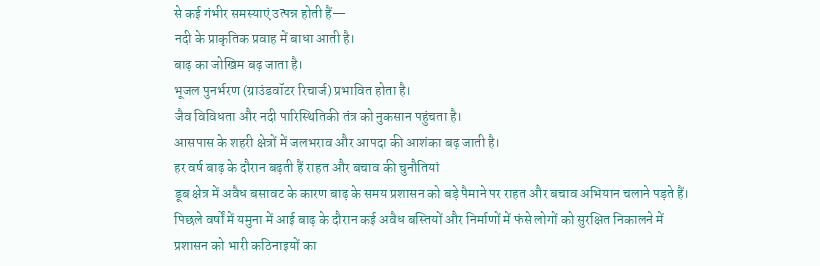से कई गंभीर समस्याएं उत्पन्न होती हैं—
नदी के प्राकृतिक प्रवाह में बाधा आती है।
बाढ़ का जोखिम बढ़ जाता है।
भूजल पुनर्भरण (ग्राउंडवॉटर रिचार्ज) प्रभावित होता है।
जैव विविधता और नदी पारिस्थितिकी तंत्र को नुकसान पहुंचता है।
आसपास के शहरी क्षेत्रों में जलभराव और आपदा की आशंका बढ़ जाती है।
हर वर्ष बाढ़ के दौरान बढ़ती हैं राहत और बचाव की चुनौतियां
डूब क्षेत्र में अवैध बसावट के कारण बाढ़ के समय प्रशासन को बड़े पैमाने पर राहत और बचाव अभियान चलाने पड़ते हैं। पिछले वर्षों में यमुना में आई बाढ़ के दौरान कई अवैध बस्तियों और निर्माणों में फंसे लोगों को सुरक्षित निकालने में प्रशासन को भारी कठिनाइयों का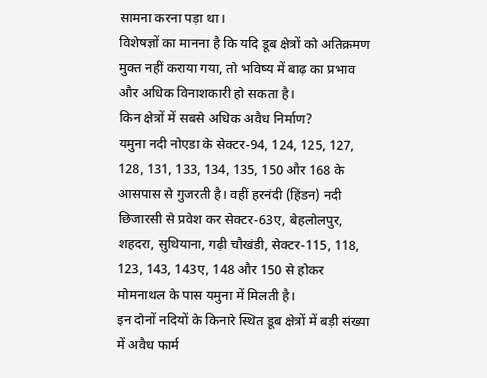सामना करना पड़ा था।
विशेषज्ञों का मानना है कि यदि डूब क्षेत्रों को अतिक्रमण मुक्त नहीं कराया गया, तो भविष्य में बाढ़ का प्रभाव और अधिक विनाशकारी हो सकता है।
किन क्षेत्रों में सबसे अधिक अवैध निर्माण?
यमुना नदी नोएडा के सेक्टर-94, 124, 125, 127, 128, 131, 133, 134, 135, 150 और 168 के आसपास से गुजरती है। वहीं हरनंदी (हिंडन) नदी छिजारसी से प्रवेश कर सेक्टर-63ए, बेहलोलपुर, शहदरा, सुथियाना, गढ़ी चौखंडी, सेक्टर-115, 118, 123, 143, 143ए, 148 और 150 से होकर मोमनाथल के पास यमुना में मिलती है।
इन दोनों नदियों के किनारे स्थित डूब क्षेत्रों में बड़ी संख्या में अवैध फार्म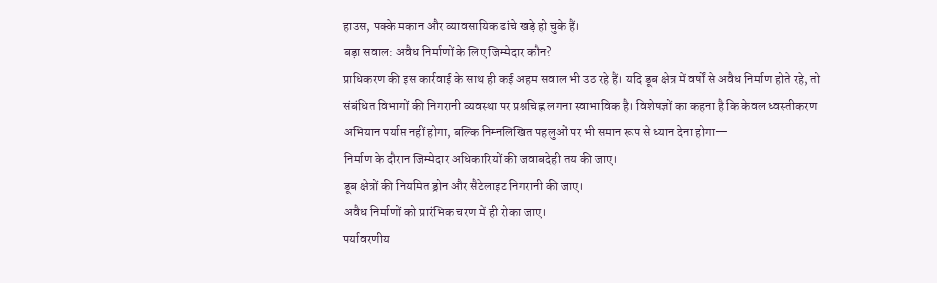हाउस, पक्के मकान और व्यावसायिक ढांचे खड़े हो चुके हैं।
बड़ा सवाल: अवैध निर्माणों के लिए जिम्मेदार कौन?
प्राधिकरण की इस कार्रवाई के साथ ही कई अहम सवाल भी उठ रहे हैं। यदि डूब क्षेत्र में वर्षों से अवैध निर्माण होते रहे, तो संबंधित विभागों की निगरानी व्यवस्था पर प्रश्नचिह्न लगना स्वाभाविक है। विशेषज्ञों का कहना है कि केवल ध्वस्तीकरण अभियान पर्याप्त नहीं होगा, बल्कि निम्नलिखित पहलुओं पर भी समान रूप से ध्यान देना होगा—
निर्माण के दौरान जिम्मेदार अधिकारियों की जवाबदेही तय की जाए।
डूब क्षेत्रों की नियमित ड्रोन और सैटेलाइट निगरानी की जाए।
अवैध निर्माणों को प्रारंभिक चरण में ही रोका जाए।
पर्यावरणीय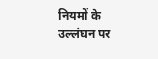नियमों के उल्लंघन पर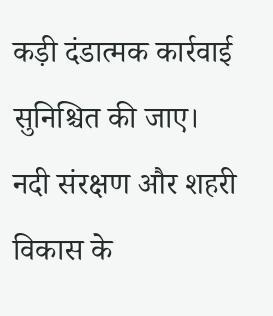कड़ी दंडात्मक कार्रवाई सुनिश्चित की जाए।
नदी संरक्षण और शहरी विकास के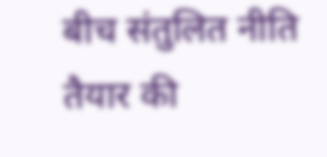बीच संतुलित नीति तैयार की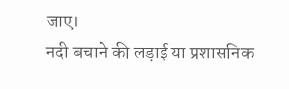जाए।
नदी बचाने की लड़ाई या प्रशासनिक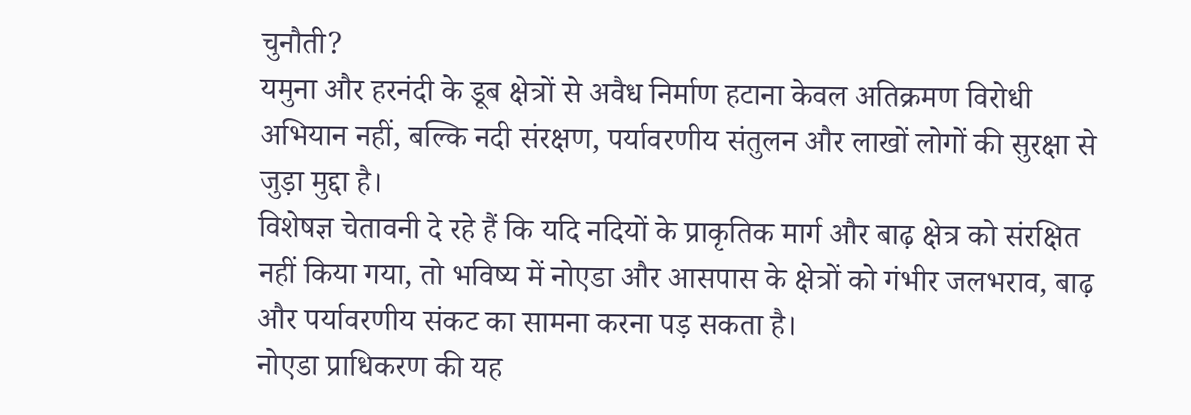चुनौती?
यमुना और हरनंदी के डूब क्षेत्रों से अवैध निर्माण हटाना केवल अतिक्रमण विरोधी अभियान नहीं, बल्कि नदी संरक्षण, पर्यावरणीय संतुलन और लाखों लोगों की सुरक्षा से जुड़ा मुद्दा है।
विशेषज्ञ चेतावनी दे रहे हैं कि यदि नदियों के प्राकृतिक मार्ग और बाढ़ क्षेत्र को संरक्षित नहीं किया गया, तो भविष्य में नोएडा और आसपास के क्षेत्रों को गंभीर जलभराव, बाढ़ और पर्यावरणीय संकट का सामना करना पड़ सकता है।
नोएडा प्राधिकरण की यह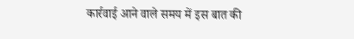कार्रवाई आने वाले समय में इस बात की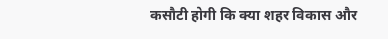कसौटी होगी कि क्या शहर विकास और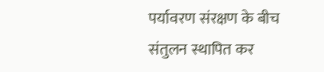पर्यावरण संरक्षण के बीच संतुलन स्थापित कर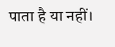पाता है या नहीं।